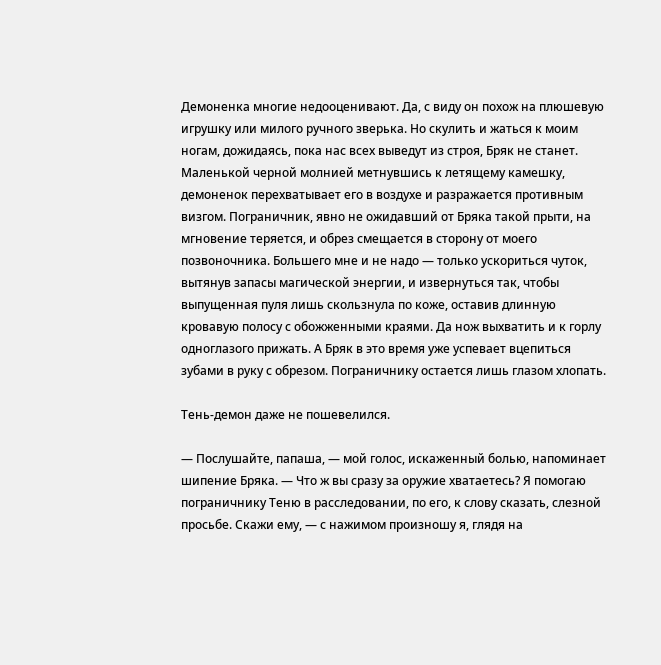Демоненка многие недооценивают. Да, с виду он похож на плюшевую игрушку или милого ручного зверька. Но скулить и жаться к моим ногам, дожидаясь, пока нас всех выведут из строя, Бряк не станет. Маленькой черной молнией метнувшись к летящему камешку, демоненок перехватывает его в воздухе и разражается противным визгом. Пограничник, явно не ожидавший от Бряка такой прыти, на мгновение теряется, и обрез смещается в сторону от моего позвоночника. Большего мне и не надо — только ускориться чуток, вытянув запасы магической энергии, и извернуться так, чтобы выпущенная пуля лишь скользнула по коже, оставив длинную кровавую полосу с обожженными краями. Да нож выхватить и к горлу одноглазого прижать. А Бряк в это время уже успевает вцепиться зубами в руку с обрезом. Пограничнику остается лишь глазом хлопать.

Тень-демон даже не пошевелился.

— Послушайте, папаша, — мой голос, искаженный болью, напоминает шипение Бряка. — Что ж вы сразу за оружие хватаетесь? Я помогаю пограничнику Теню в расследовании, по его, к слову сказать, слезной просьбе. Скажи ему, — с нажимом произношу я, глядя на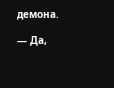демона.

— Да,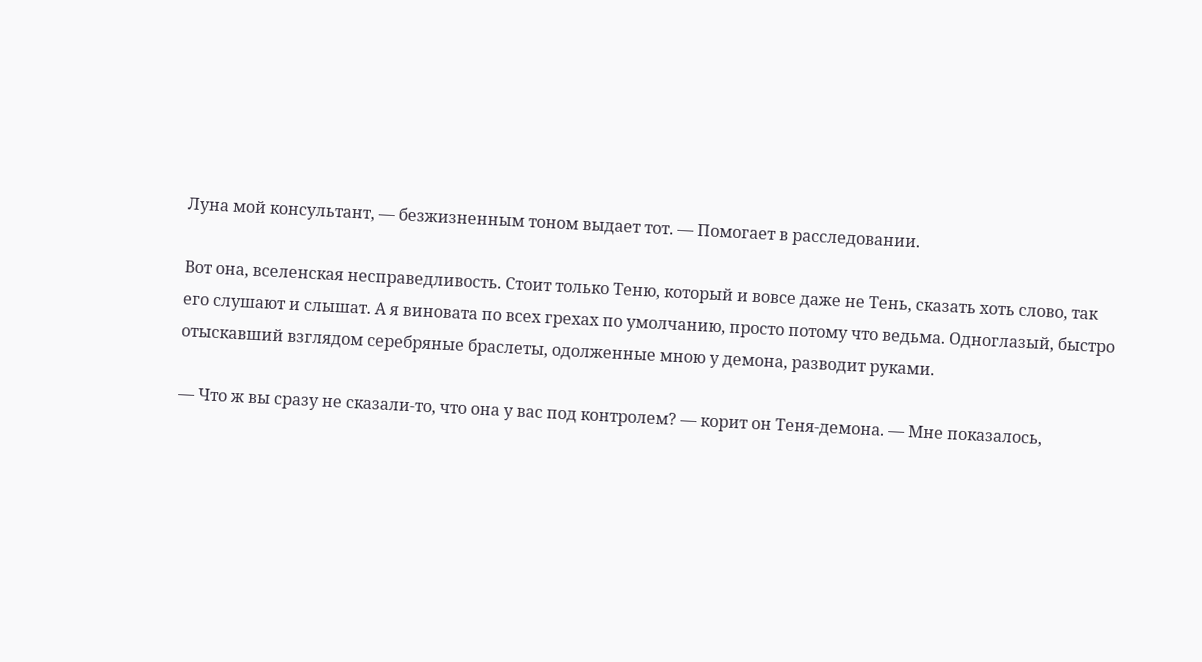Луна мой консультант, — безжизненным тоном выдает тот. — Помогает в расследовании.

Вот она, вселенская несправедливость. Стоит только Теню, который и вовсе даже не Тень, сказать хоть слово, так его слушают и слышат. А я виновата по всех грехах по умолчанию, просто потому что ведьма. Одноглазый, быстро отыскавший взглядом серебряные браслеты, одолженные мною у демона, разводит руками.

— Что ж вы сразу не сказали-то, что она у вас под контролем? — корит он Теня-демона. — Мне показалось,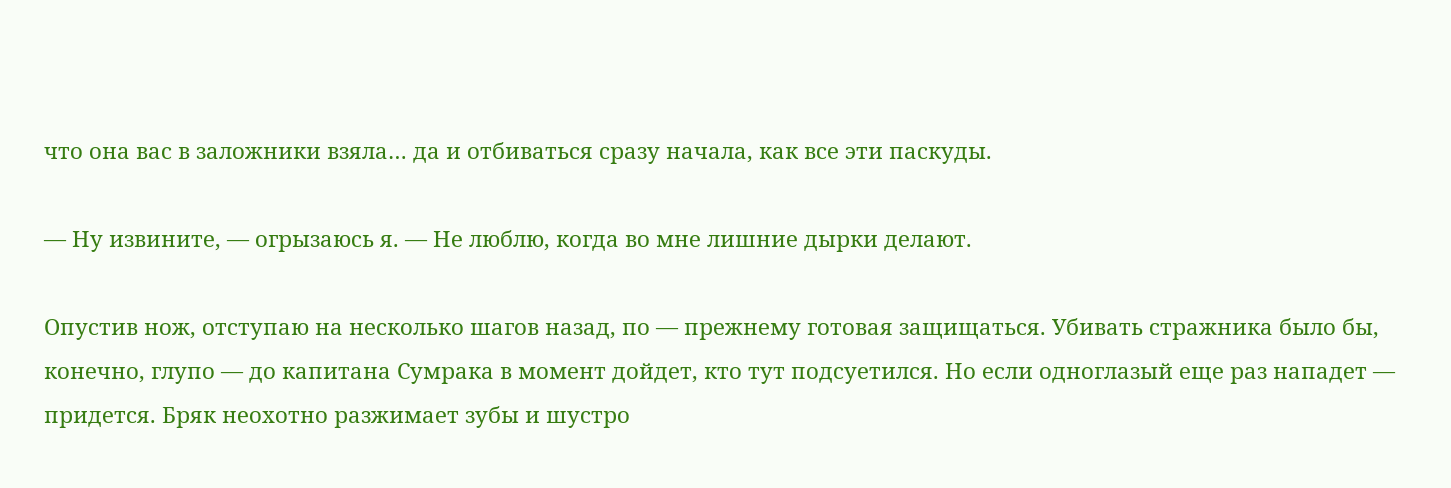что она вас в заложники взяла… да и отбиваться сразу начала, как все эти паскуды.

— Ну извините, — огрызаюсь я. — Не люблю, когда во мне лишние дырки делают.

Опустив нож, отступаю на несколько шагов назад, по — прежнему готовая защищаться. Убивать стражника было бы, конечно, глупо — до капитана Сумрака в момент дойдет, кто тут подсуетился. Но если одноглазый еще раз нападет — придется. Бряк неохотно разжимает зубы и шустро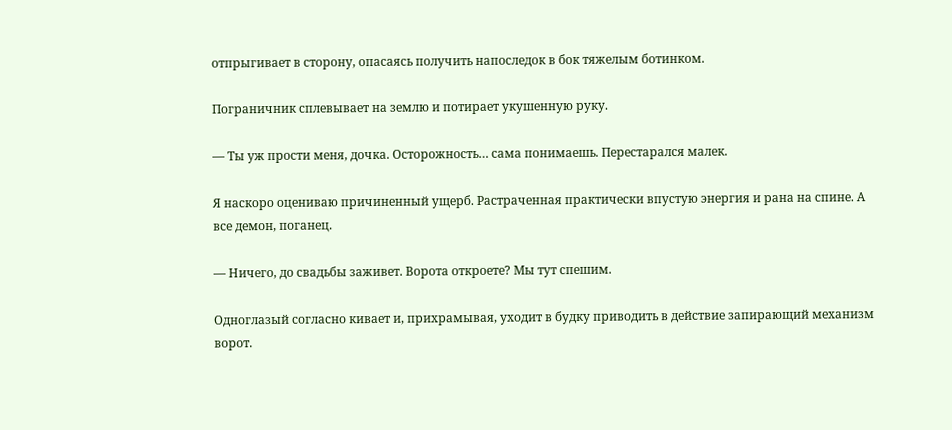отпрыгивает в сторону, опасаясь получить напоследок в бок тяжелым ботинком.

Пограничник сплевывает на землю и потирает укушенную руку.

— Ты уж прости меня, дочка. Осторожность… сама понимаешь. Перестарался малек.

Я наскоро оцениваю причиненный ущерб. Растраченная практически впустую энергия и рана на спине. А все демон, поганец.

— Ничего, до свадьбы заживет. Ворота откроете? Мы тут спешим.

Одноглазый согласно кивает и, прихрамывая, уходит в будку приводить в действие запирающий механизм ворот.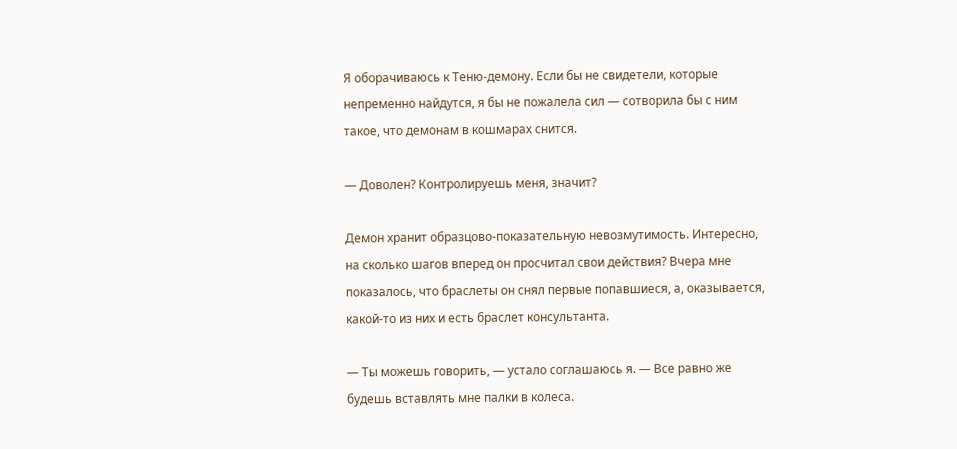Я оборачиваюсь к Теню-демону. Если бы не свидетели, которые непременно найдутся, я бы не пожалела сил — сотворила бы с ним такое, что демонам в кошмарах снится.

— Доволен? Контролируешь меня, значит?

Демон хранит образцово-показательную невозмутимость. Интересно, на сколько шагов вперед он просчитал свои действия? Вчера мне показалось, что браслеты он снял первые попавшиеся, а, оказывается, какой-то из них и есть браслет консультанта.

— Ты можешь говорить, — устало соглашаюсь я. — Все равно же будешь вставлять мне палки в колеса.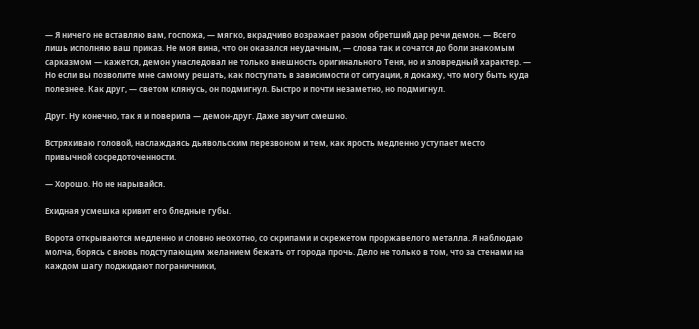— Я ничего не вставляю вам, госпожа, — мягко, вкрадчиво возражает разом обретший дар речи демон. — Всего лишь исполняю ваш приказ. Не моя вина, что он оказался неудачным, — слова так и сочатся до боли знакомым сарказмом — кажется, демон унаследовал не только внешность оригинального Теня, но и зловредный характер. — Но если вы позволите мне самому решать, как поступать в зависимости от ситуации, я докажу, что могу быть куда полезнее. Как друг, — светом клянусь, он подмигнул. Быстро и почти незаметно, но подмигнул.

Друг. Ну конечно, так я и поверила — демон-друг. Даже звучит смешно.

Встряхиваю головой, наслаждаясь дьявольским перезвоном и тем, как ярость медленно уступает место привычной сосредоточенности.

— Хорошо. Но не нарывайся.

Ехидная усмешка кривит его бледные губы.

Ворота открываются медленно и словно неохотно, со скрипами и скрежетом проржавелого металла. Я наблюдаю молча, борясь с вновь подступающим желанием бежать от города прочь. Дело не только в том, что за стенами на каждом шагу поджидают пограничники,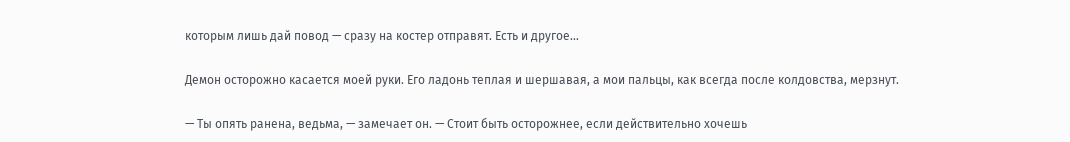которым лишь дай повод — сразу на костер отправят. Есть и другое…

Демон осторожно касается моей руки. Его ладонь теплая и шершавая, а мои пальцы, как всегда после колдовства, мерзнут.

— Ты опять ранена, ведьма, — замечает он. — Стоит быть осторожнее, если действительно хочешь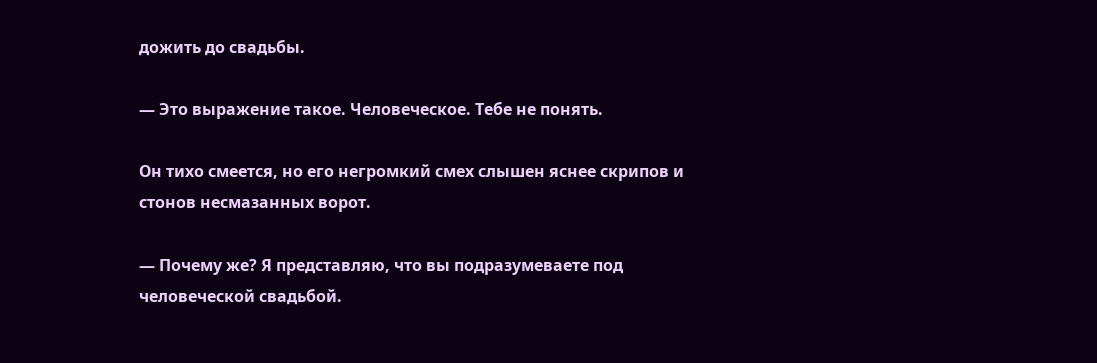дожить до свадьбы.

— Это выражение такое. Человеческое. Тебе не понять.

Он тихо смеется, но его негромкий смех слышен яснее скрипов и стонов несмазанных ворот.

— Почему же? Я представляю, что вы подразумеваете под человеческой свадьбой.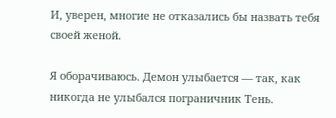И, уверен, многие не отказались бы назвать тебя своей женой.

Я оборачиваюсь. Демон улыбается — так, как никогда не улыбался пограничник Тень.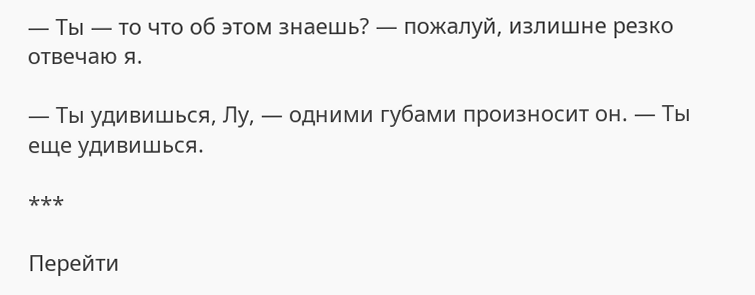— Ты — то что об этом знаешь? — пожалуй, излишне резко отвечаю я.

— Ты удивишься, Лу, — одними губами произносит он. — Ты еще удивишься.

***

Перейти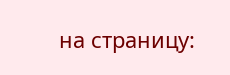на страницу: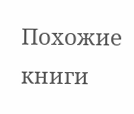Похожие книги